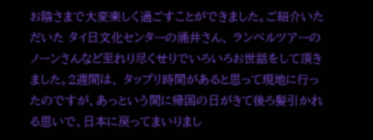お陰さまで大変楽しく過ごすことができました。ご紹介いただいた タイ日文化センターの涌井さん、 ランベルツアーのノーンさんなど至れり尽くせりでいろいろお世話をして頂きました。2週間は、 タップリ時間があると思って現地に行ったのですが、あっという間に帰国の日がきて後ろ髪引かれる思いで、日本に戻ってまいりまし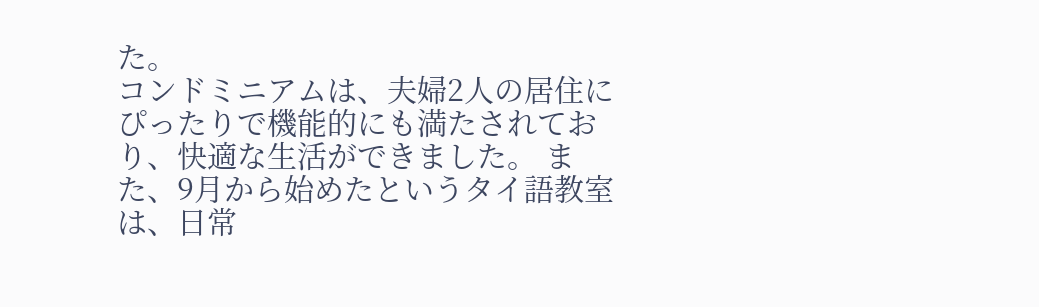た。
コンドミニアムは、夫婦2人の居住にぴったりで機能的にも満たされており、快適な生活ができました。 また、9月から始めたというタイ語教室は、日常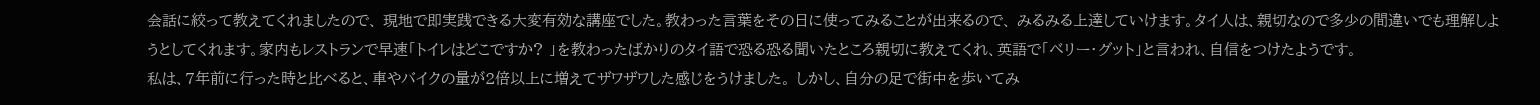会話に絞って教えてくれましたので、 現地で即実践できる大変有効な講座でした。教わった言葉をその日に使ってみることが出来るので、 みるみる上達していけます。タイ人は、親切なので多少の間違いでも理解しようとしてくれます。家内もレストランで早速「トイレはどこですか? 」を教わったばかりのタイ語で恐る恐る聞いたところ親切に教えてくれ、英語で「ベリー・グット」と言われ、自信をつけたようです。
私は、7年前に行った時と比べると、車やバイクの量が2倍以上に増えてザワザワした感じをうけました。 しかし、自分の足で街中を歩いてみ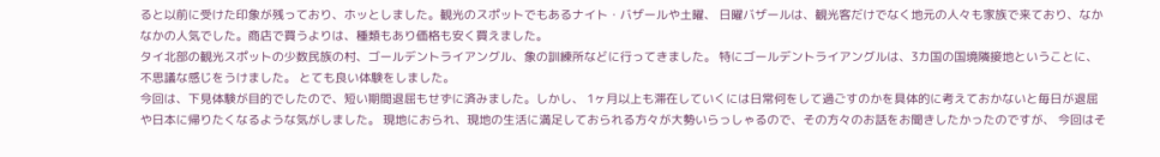ると以前に受けた印象が残っており、ホッとしました。観光のスポットでもあるナイト・バザールや土曜、 日曜バザールは、観光客だけでなく地元の人々も家族で来ており、なかなかの人気でした。商店で買うよりは、種類もあり価格も安く買えました。
タイ北部の観光スポットの少数民族の村、ゴールデントライアングル、象の訓練所などに行ってきました。 特にゴールデントライアングルは、3カ国の国境隣接地ということに、不思議な感じをうけました。 とても良い体験をしました。
今回は、下見体験が目的でしたので、短い期間退屈もせずに済みました。しかし、 1ヶ月以上も滞在していくには日常何をして過ごすのかを具体的に考えておかないと毎日が退屈や日本に帰りたくなるような気がしました。 現地におられ、現地の生活に満足しておられる方々が大勢いらっしゃるので、その方々のお話をお聞きしたかったのですが、 今回はそ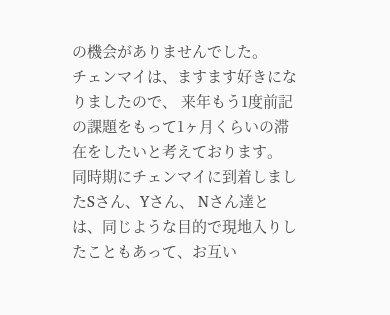の機会がありませんでした。
チェンマイは、ますます好きになりましたので、 来年もう1度前記の課題をもって1ヶ月くらいの滞在をしたいと考えております。 同時期にチェンマイに到着しましたSさん、Yさん、 Nさん達とは、同じような目的で現地入りしたこともあって、お互い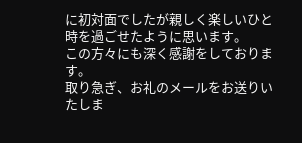に初対面でしたが親しく楽しいひと時を過ごせたように思います。
この方々にも深く感謝をしております。
取り急ぎ、お礼のメールをお送りいたしま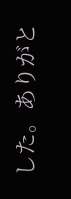した。ありがと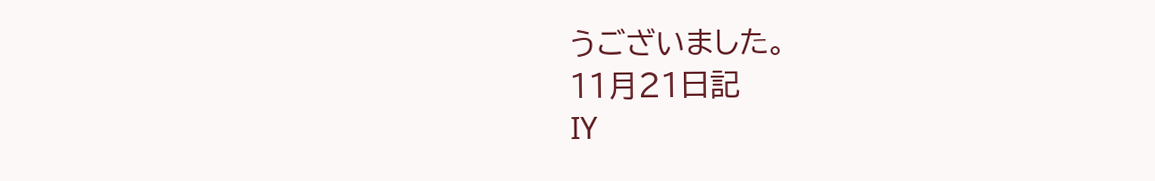うございました。
11月21日記
IY